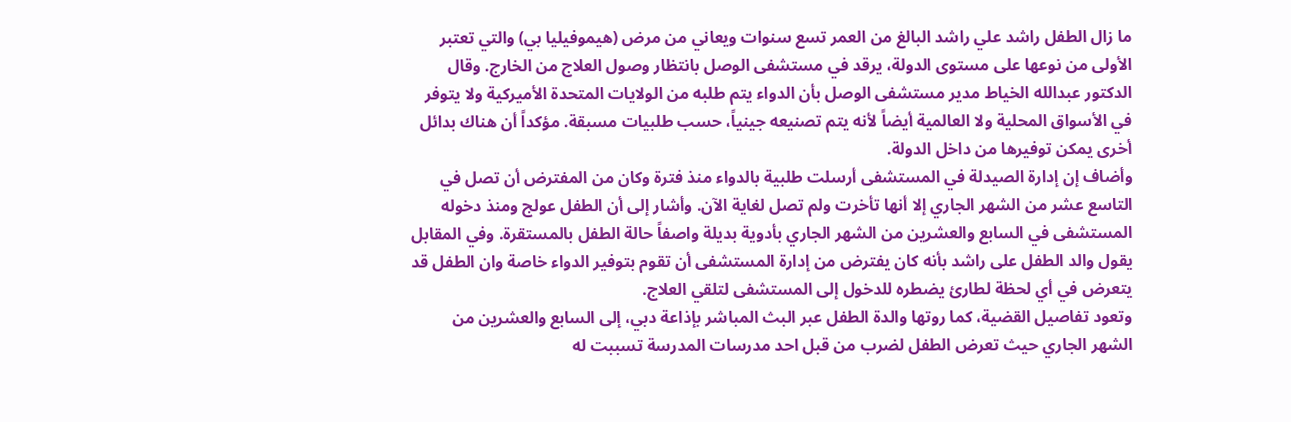ما زال الطفل راشد علي راشد البالغ من العمر تسع سنوات ويعاني من مرض (هيموفيليا بي) والتي تعتبر الأولى من نوعها على مستوى الدولة، يرقد في مستشفى الوصل بانتظار وصول العلاج من الخارج. وقال الدكتور عبدالله الخياط مدير مستشفى الوصل بأن الدواء يتم طلبه من الولايات المتحدة الأميركية ولا يتوفر في الأسواق المحلية ولا العالمية أيضاً لأنه يتم تصنيعه جينياً، حسب طلبيات مسبقة. مؤكداً أن هناك بدائل أخرى يمكن توفيرها من داخل الدولة.
وأضاف إن إدارة الصيدلة في المستشفى أرسلت طلبية بالدواء منذ فترة وكان من المفترض أن تصل في التاسع عشر من الشهر الجاري إلا أنها تأخرت ولم تصل لغاية الآن. وأشار إلى أن الطفل عولج ومنذ دخوله المستشفى في السابع والعشرين من الشهر الجاري بأدوية بديلة واصفاً حالة الطفل بالمستقرة. وفي المقابل يقول والد الطفل على راشد بأنه كان يفترض من إدارة المستشفى أن تقوم بتوفير الدواء خاصة وان الطفل قد يتعرض في أي لحظة لطارئ يضطره للدخول إلى المستشفى لتلقي العلاج.
وتعود تفاصيل القضية، كما روتها والدة الطفل عبر البث المباشر بإذاعة دبي، إلى السابع والعشرين من الشهر الجاري حيث تعرض الطفل لضرب من قبل احد مدرسات المدرسة تسببت له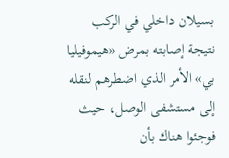بسيلان داخلي في الركب نتيجة إصابته بمرض «هيموفيليا بي» الأمر الذي اضطرهم لنقله إلى مستشفى الوصل، حيث فوجئوا هناك بأن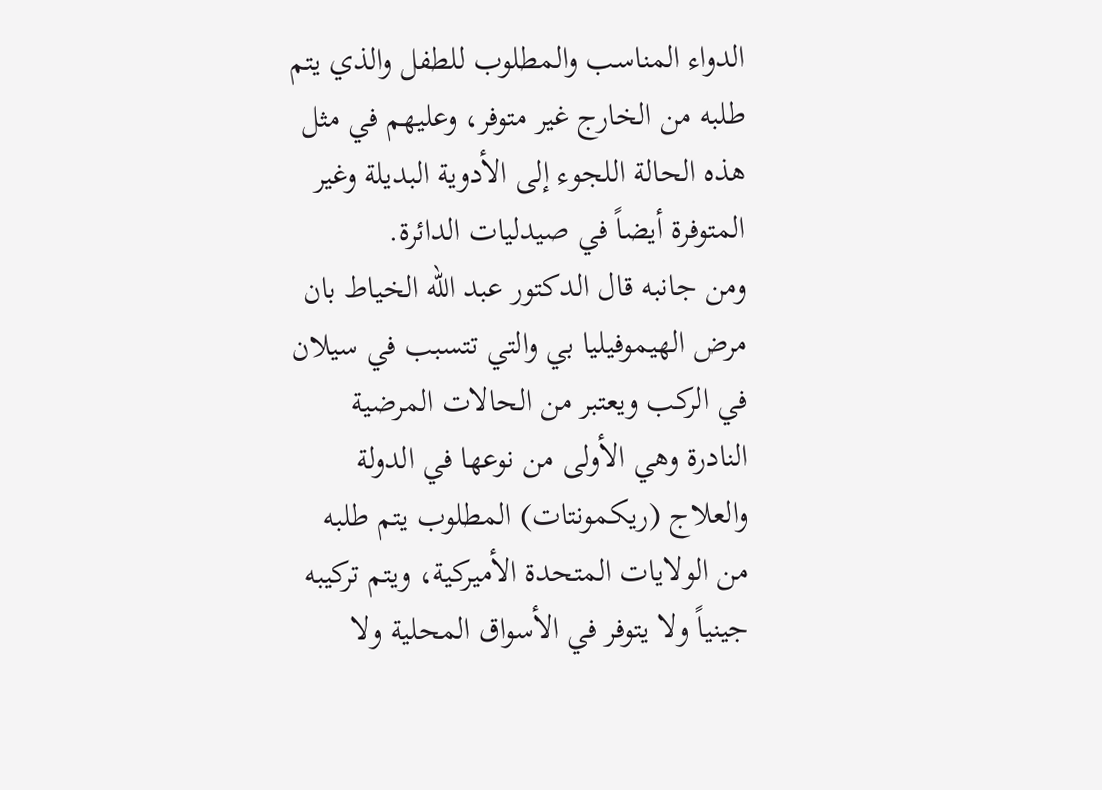الدواء المناسب والمطلوب للطفل والذي يتم طلبه من الخارج غير متوفر، وعليهم في مثل هذه الحالة اللجوء إلى الأدوية البديلة وغير المتوفرة أيضاً في صيدليات الدائرة.
ومن جانبه قال الدكتور عبد الله الخياط بان مرض الهيموفيليا بي والتي تتسبب في سيلان في الركب ويعتبر من الحالات المرضية النادرة وهي الأولى من نوعها في الدولة والعلاج (ريكمونتات) المطلوب يتم طلبه من الولايات المتحدة الأميركية، ويتم تركيبه جينياً ولا يتوفر في الأسواق المحلية ولا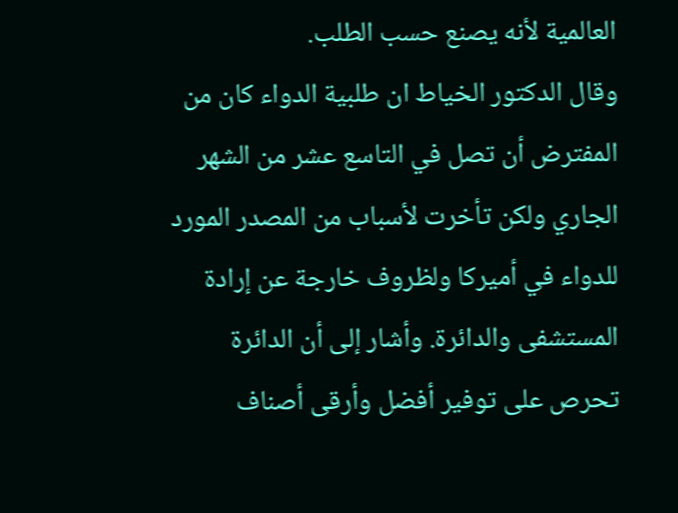العالمية لأنه يصنع حسب الطلب.
وقال الدكتور الخياط ان طلبية الدواء كان من المفترض أن تصل في التاسع عشر من الشهر الجاري ولكن تأخرت لأسباب من المصدر المورد للدواء في أميركا ولظروف خارجة عن إرادة المستشفى والدائرة. وأشار إلى أن الدائرة تحرص على توفير أفضل وأرقى أصناف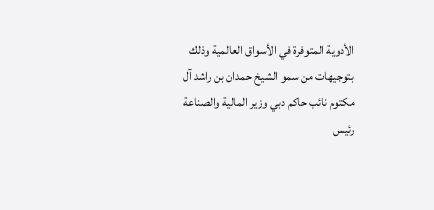الأدوية المتوفرة في الأسواق العالمية وذلك بتوجيهات من سمو الشيخ حمدان بن راشد آل مكتوم نائب حاكم دبي وزير المالية والصناعة رئيس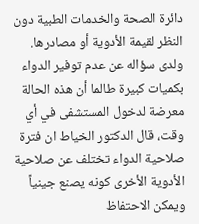دائرة الصحة والخدمات الطبية دون النظر لقيمة الأدوية أو مصادرها.
ولدى سؤاله عن عدم توفير الدواء بكميات كبيرة طالما أن هذه الحالة معرضة لدخول المستشفى في أي وقت، قال الدكتور الخياط ان فترة صلاحية الدواء تختلف عن صلاحية الأدوية الأخرى كونه يصنع جينياً ويمكن الاحتفاظ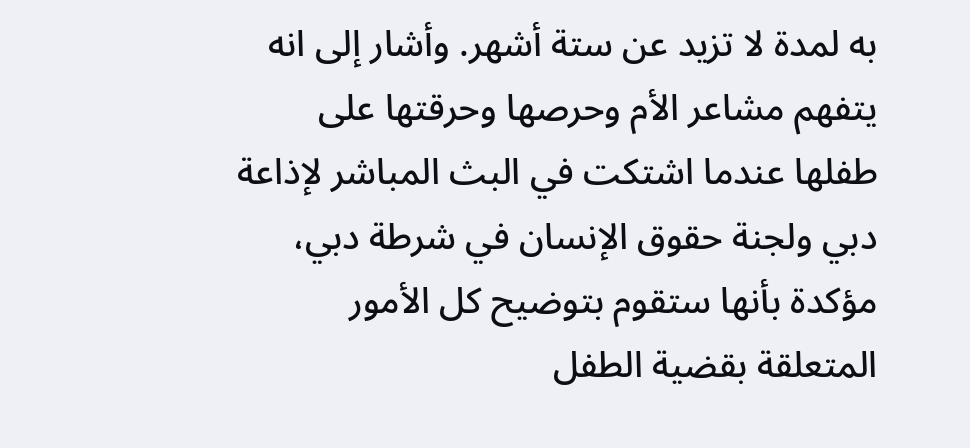به لمدة لا تزيد عن ستة أشهر. وأشار إلى انه يتفهم مشاعر الأم وحرصها وحرقتها على طفلها عندما اشتكت في البث المباشر لإذاعة دبي ولجنة حقوق الإنسان في شرطة دبي، مؤكدة بأنها ستقوم بتوضيح كل الأمور المتعلقة بقضية الطفل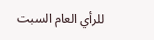للرأي العام السبت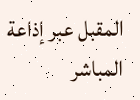المقبل عبر إذاعة المباشر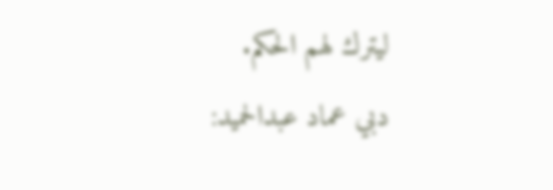ليترك لهم الحكم.
دبي عماد عبدالحميد: